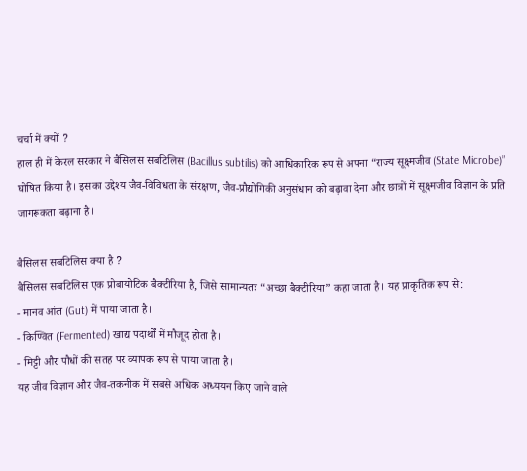चर्चा में क्यों ?
हाल ही में केरल सरकार ने बैसिलस सबटिलिस (Bacillus subtilis) को आधिकारिक रूप से अपना “राज्य सूक्ष्मजीव (State Microbe)” घोषित किया है। इसका उद्देश्य जैव-विविधता के संरक्षण, जैव-प्रौद्योगिकी अनुसंधान को बढ़ावा देना और छात्रों में सूक्ष्मजीव विज्ञान के प्रति जागरूकता बढ़ाना है।

बैसिलस सबटिलिस क्या है ?
बैसिलस सबटिलिस एक प्रोबायोटिक बैक्टीरिया है, जिसे सामान्यतः “अच्छा बैक्टीरिया” कहा जाता है। यह प्राकृतिक रूप से:
- मानव आंत (Gut) में पाया जाता है।
- किण्वित (Fermented) खाद्य पदार्थों में मौजूद होता है।
- मिट्टी और पौधों की सतह पर व्यापक रूप से पाया जाता है।
यह जीव विज्ञान और जैव-तकनीक में सबसे अधिक अध्ययन किए जाने वाले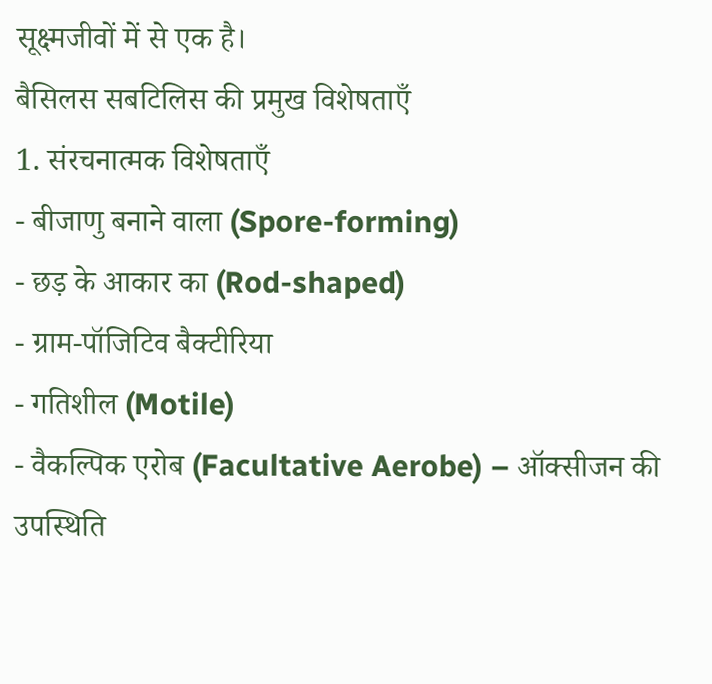सूक्ष्मजीवों में से एक है।
बैसिलस सबटिलिस की प्रमुख विशेषताएँ
1. संरचनात्मक विशेषताएँ
- बीजाणु बनाने वाला (Spore-forming)
- छड़ के आकार का (Rod-shaped)
- ग्राम-पॉजिटिव बैक्टीरिया
- गतिशील (Motile)
- वैकल्पिक एरोब (Facultative Aerobe) – ऑक्सीजन की उपस्थिति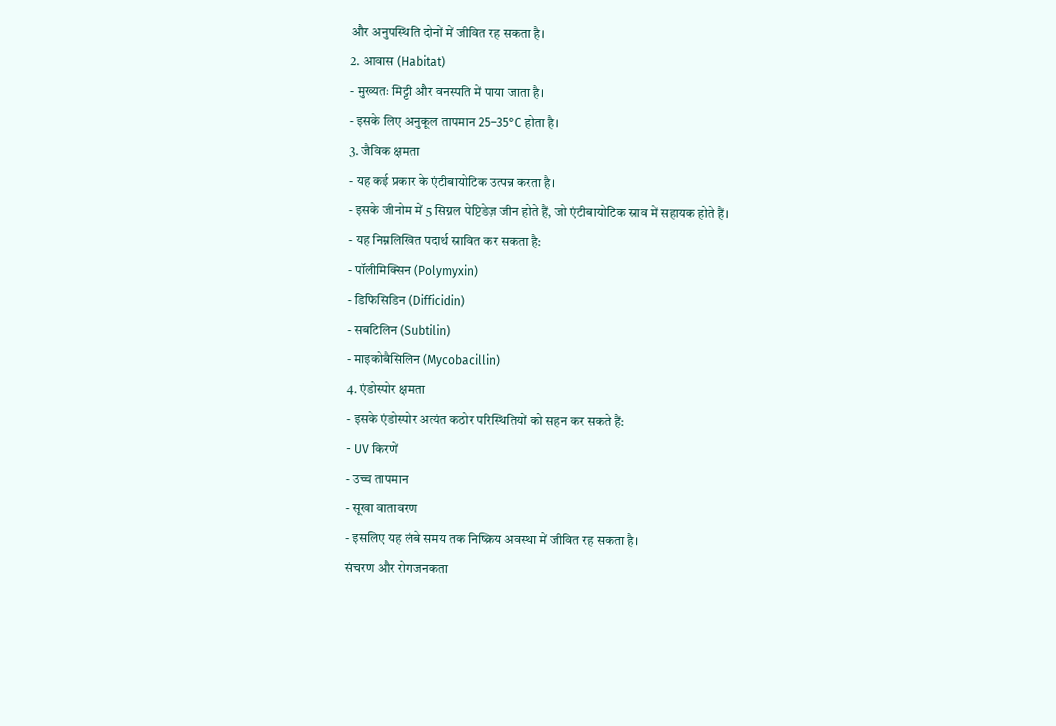और अनुपस्थिति दोनों में जीवित रह सकता है।
2. आवास (Habitat)
- मुख्यतः मिट्टी और वनस्पति में पाया जाता है।
- इसके लिए अनुकूल तापमान 25–35°C होता है।
3. जैविक क्षमता
- यह कई प्रकार के एंटीबायोटिक उत्पन्न करता है।
- इसके जीनोम में 5 सिग्नल पेप्टिडेज़ जीन होते हैं, जो एंटीबायोटिक स्राव में सहायक होते हैं।
- यह निम्नलिखित पदार्थ स्रावित कर सकता है:
- पॉलीमिक्सिन (Polymyxin)
- डिफिसिडिन (Difficidin)
- सबटिलिन (Subtilin)
- माइकोबैसिलिन (Mycobacillin)
4. एंडोस्पोर क्षमता
- इसके एंडोस्पोर अत्यंत कठोर परिस्थितियों को सहन कर सकते हैं:
- UV किरणें
- उच्च तापमान
- सूखा वातावरण
- इसलिए यह लंबे समय तक निष्क्रिय अवस्था में जीवित रह सकता है।
संचरण और रोगजनकता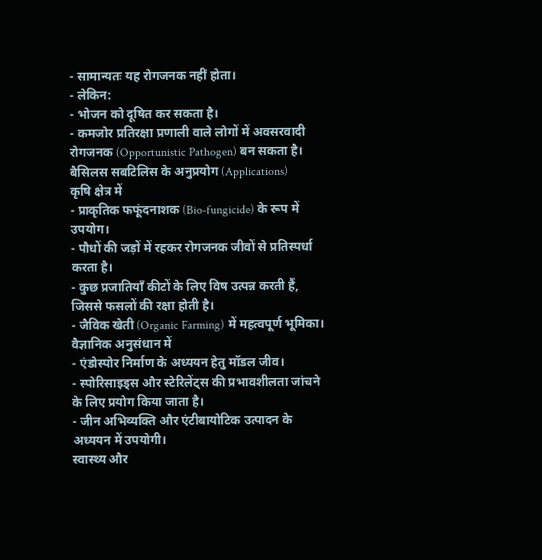- सामान्यतः यह रोगजनक नहीं होता।
- लेकिन:
- भोजन को दूषित कर सकता है।
- कमजोर प्रतिरक्षा प्रणाली वाले लोगों में अवसरवादी रोगजनक (Opportunistic Pathogen) बन सकता है।
बैसिलस सबटिलिस के अनुप्रयोग (Applications)
कृषि क्षेत्र में
- प्राकृतिक फफूंदनाशक (Bio-fungicide) के रूप में उपयोग।
- पौधों की जड़ों में रहकर रोगजनक जीवों से प्रतिस्पर्धा करता है।
- कुछ प्रजातियाँ कीटों के लिए विष उत्पन्न करती हैं, जिससे फसलों की रक्षा होती है।
- जैविक खेती (Organic Farming) में महत्वपूर्ण भूमिका।
वैज्ञानिक अनुसंधान में
- एंडोस्पोर निर्माण के अध्ययन हेतु मॉडल जीव।
- स्पोरिसाइड्स और स्टेरिलेंट्स की प्रभावशीलता जांचने के लिए प्रयोग किया जाता है।
- जीन अभिव्यक्ति और एंटीबायोटिक उत्पादन के अध्ययन में उपयोगी।
स्वास्थ्य और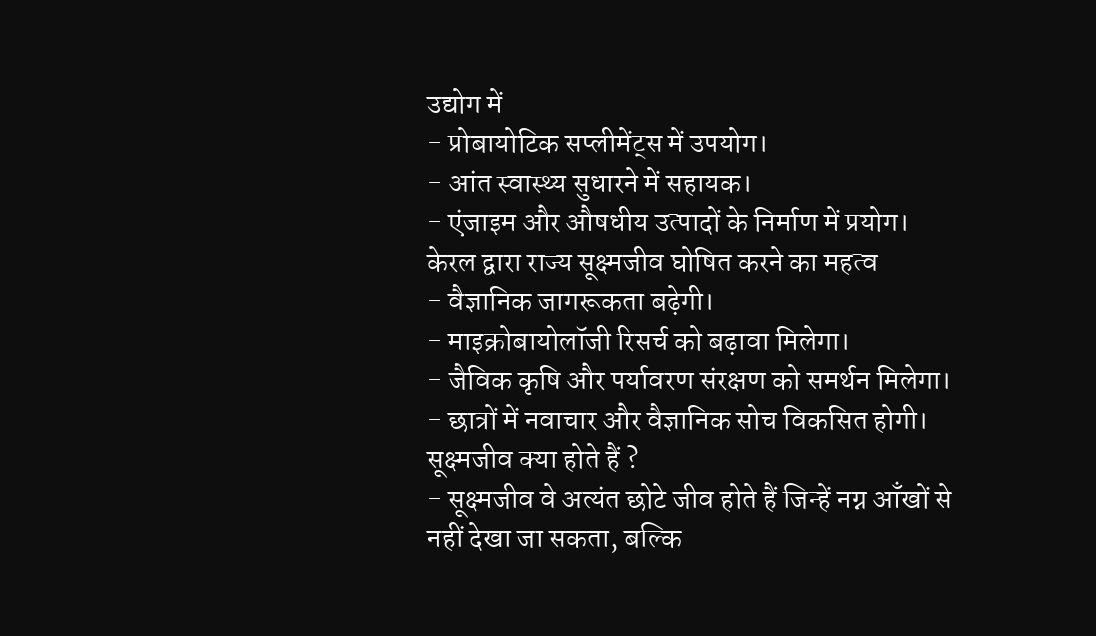उद्योग में
- प्रोबायोटिक सप्लीमेंट्स में उपयोग।
- आंत स्वास्थ्य सुधारने में सहायक।
- एंजाइम और औषधीय उत्पादों के निर्माण में प्रयोग।
केरल द्वारा राज्य सूक्ष्मजीव घोषित करने का महत्व
- वैज्ञानिक जागरूकता बढ़ेगी।
- माइक्रोबायोलॉजी रिसर्च को बढ़ावा मिलेगा।
- जैविक कृषि और पर्यावरण संरक्षण को समर्थन मिलेगा।
- छात्रों में नवाचार और वैज्ञानिक सोच विकसित होगी।
सूक्ष्मजीव क्या होते हैं ?
- सूक्ष्मजीव वे अत्यंत छोटे जीव होते हैं जिन्हें नग्न आँखों से नहीं देखा जा सकता, बल्कि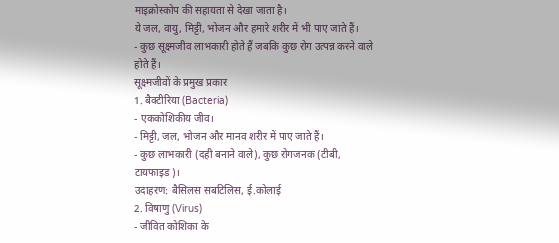माइक्रोस्कोप की सहायता से देखा जाता है।
ये जल, वायु, मिट्टी, भोजन और हमारे शरीर में भी पाए जाते हैं।
- कुछ सूक्ष्मजीव लाभकारी होते हैं जबकि कुछ रोग उत्पन्न करने वाले होते हैं।
सूक्ष्मजीवों के प्रमुख प्रकार
1. बैक्टीरिया (Bacteria)
- एककोशिकीय जीव।
- मिट्टी, जल, भोजन और मानव शरीर में पाए जाते हैं।
- कुछ लाभकारी (दही बनाने वाले), कुछ रोगजनक (टीबी, टायफाइड)।
उदाहरण: बैसिलस सबटिलिस, ई.कोलाई
2. विषाणु (Virus)
- जीवित कोशिका के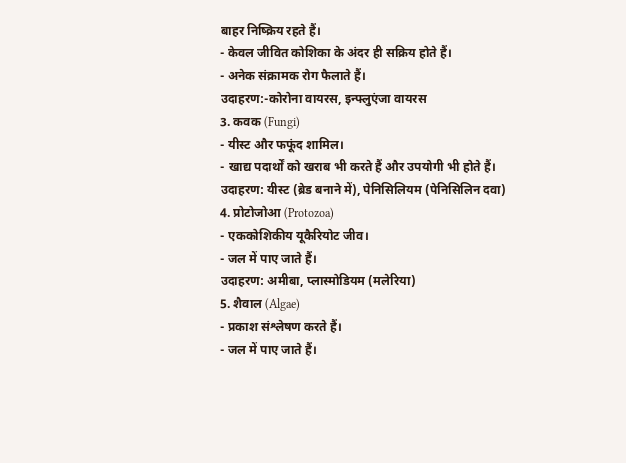बाहर निष्क्रिय रहते हैं।
- केवल जीवित कोशिका के अंदर ही सक्रिय होते हैं।
- अनेक संक्रामक रोग फैलाते हैं।
उदाहरण:-कोरोना वायरस, इन्फ्लुएंजा वायरस
3. कवक (Fungi)
- यीस्ट और फफूंद शामिल।
- खाद्य पदार्थों को खराब भी करते हैं और उपयोगी भी होते हैं।
उदाहरण: यीस्ट (ब्रेड बनाने में), पेनिसिलियम (पेनिसिलिन दवा)
4. प्रोटोजोआ (Protozoa)
- एककोशिकीय यूकैरियोट जीव।
- जल में पाए जाते हैं।
उदाहरण: अमीबा, प्लास्मोडियम (मलेरिया)
5. शैवाल (Algae)
- प्रकाश संश्लेषण करते हैं।
- जल में पाए जाते हैं।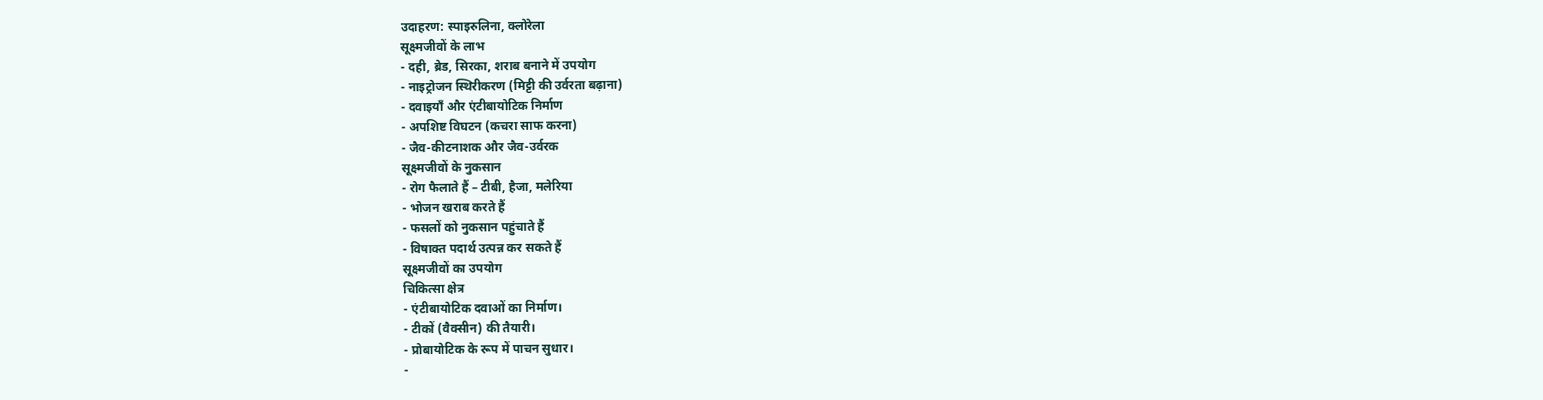उदाहरण: स्पाइरुलिना, क्लोरेला
सूक्ष्मजीवों के लाभ
- दही, ब्रेड, सिरका, शराब बनाने में उपयोग
- नाइट्रोजन स्थिरीकरण (मिट्टी की उर्वरता बढ़ाना)
- दवाइयाँ और एंटीबायोटिक निर्माण
- अपशिष्ट विघटन (कचरा साफ करना)
- जैव-कीटनाशक और जैव-उर्वरक
सूक्ष्मजीवों के नुकसान
- रोग फैलाते हैं – टीबी, हैजा, मलेरिया
- भोजन खराब करते हैं
- फसलों को नुकसान पहुंचाते हैं
- विषाक्त पदार्थ उत्पन्न कर सकते हैं
सूक्ष्मजीवों का उपयोग
चिकित्सा क्षेत्र
- एंटीबायोटिक दवाओं का निर्माण।
- टीकों (वैक्सीन) की तैयारी।
- प्रोबायोटिक के रूप में पाचन सुधार।
-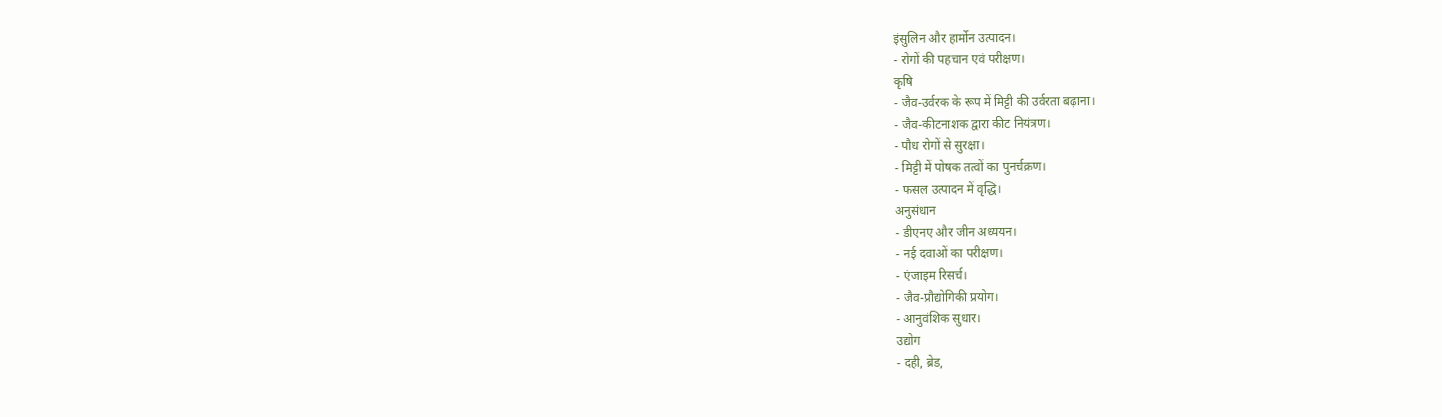इंसुलिन और हार्मोन उत्पादन।
- रोगों की पहचान एवं परीक्षण।
कृषि
- जैव-उर्वरक के रूप में मिट्टी की उर्वरता बढ़ाना।
- जैव-कीटनाशक द्वारा कीट नियंत्रण।
- पौध रोगों से सुरक्षा।
- मिट्टी में पोषक तत्वों का पुनर्चक्रण।
- फसल उत्पादन में वृद्धि।
अनुसंधान
- डीएनए और जीन अध्ययन।
- नई दवाओं का परीक्षण।
- एंजाइम रिसर्च।
- जैव-प्रौद्योगिकी प्रयोग।
- आनुवंशिक सुधार।
उद्योग
- दही, ब्रेड,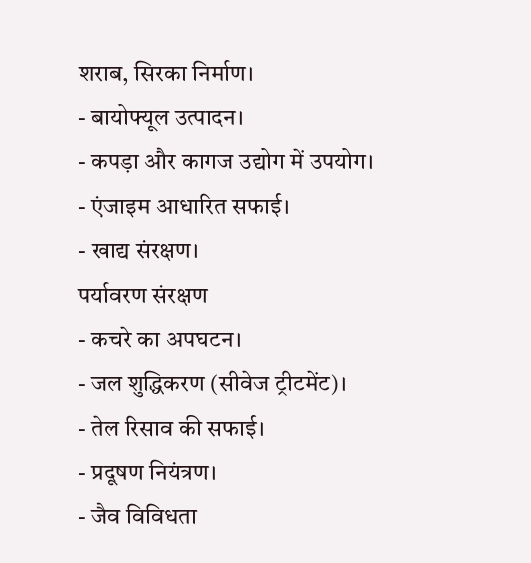शराब, सिरका निर्माण।
- बायोफ्यूल उत्पादन।
- कपड़ा और कागज उद्योग में उपयोग।
- एंजाइम आधारित सफाई।
- खाद्य संरक्षण।
पर्यावरण संरक्षण
- कचरे का अपघटन।
- जल शुद्धिकरण (सीवेज ट्रीटमेंट)।
- तेल रिसाव की सफाई।
- प्रदूषण नियंत्रण।
- जैव विविधता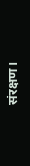संरक्षण।